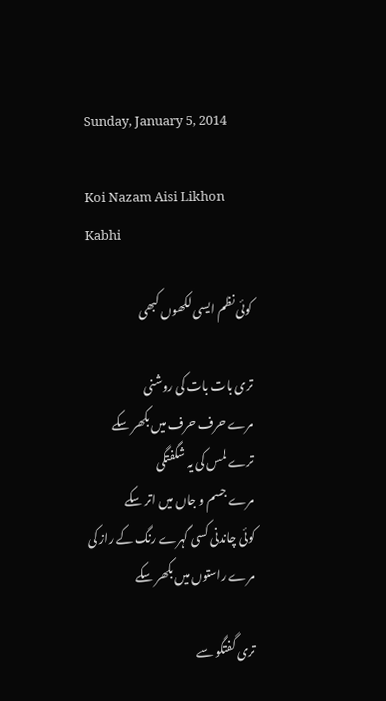Sunday, January 5, 2014

Koi Nazam Aisi Likhon Kabhi

کوئی نظم ایسی لکھوں کبھی

تری بات بات کی روشنی
مرے حرف حرف میں بکھر سکے
ترے لمس کی یہ شگفتگی
مرے جسم و جاں میں اتر سکے
کوئی چاندنی کسی گہرے رنگ کے راز کی
مرے راستوں میں بکھر سکے

تری گفتگو سے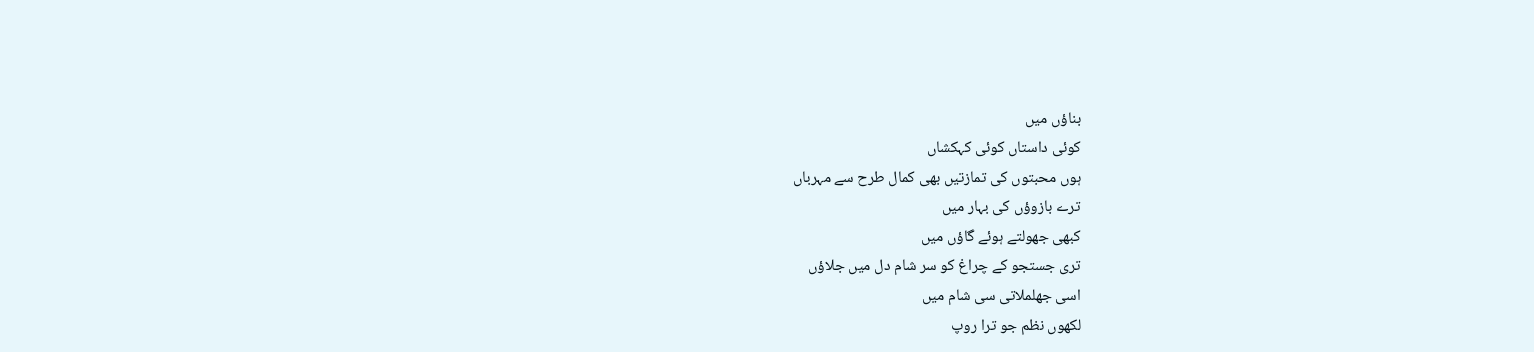بناؤں میں
کوئی داستاں کوئی کہکشاں
ہوں محبتوں کی تمازتیں بھی کمال طرح سے مہرباں
ترے بازوؤں کی بہار میں
کبھی جھولتے ہوئے گاؤں میں
تری جستجو کے چراغ کو سر شام دل میں جلاؤں
اسی جھلملاتی سی شام میں
لکھوں نظم جو ترا روپ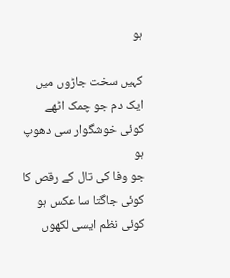ہو

کہیں سخت جاڑوں میں ایک دم جو چمک اٹھے
کوئی خوشگوار سی دھوپ ہو
جو وفا کی تال کے رقص کا
کوئی جاگتا سا عکس ہو
کوئی نظم ایسی لکھوں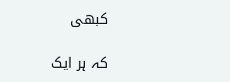کبھی

کہ ہر ایک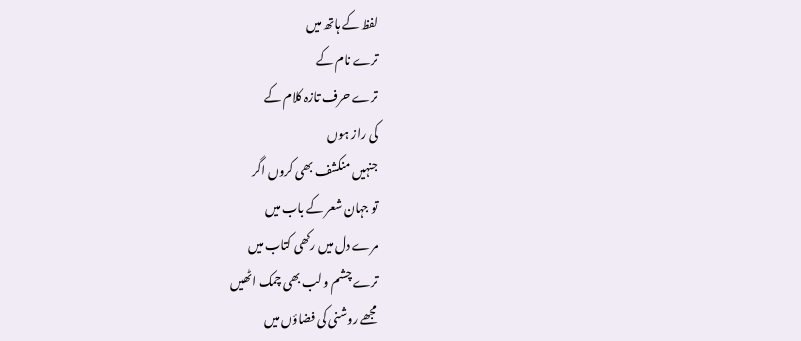لفظ کے ہاتھ میں
ترے نام کے
ترے حرف تازہ کلام کے
کی راز ہوں
جنہیں منکشف بھی کروں اگر
تو جہان شعر کے باب میں
مرے دل میں رکھی کتاب میں
ترے چشم و لب بھی چمک اٹھیں
مجھے روشنی کی فضاؤں میں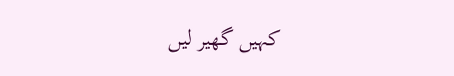کہیں گھیر لیں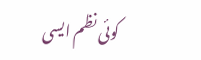کوئی نظم ایسی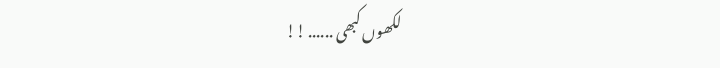لکھوں کبھی ...... !!